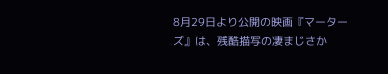8月29日より公開の映画『マーターズ』は、残酷描写の凄まじさか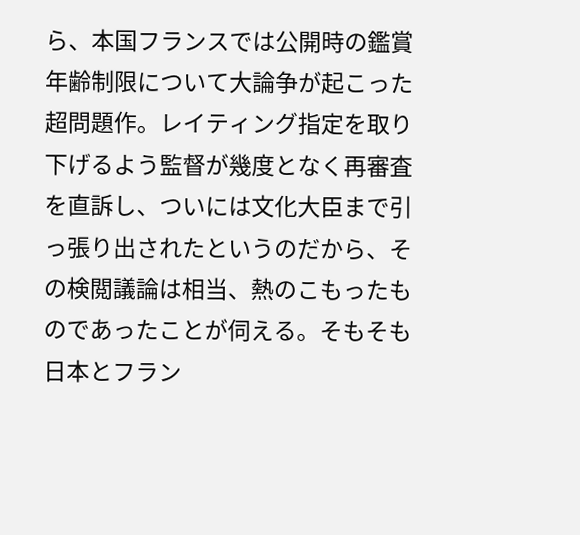ら、本国フランスでは公開時の鑑賞年齢制限について大論争が起こった超問題作。レイティング指定を取り下げるよう監督が幾度となく再審査を直訴し、ついには文化大臣まで引っ張り出されたというのだから、その検閲議論は相当、熱のこもったものであったことが伺える。そもそも日本とフラン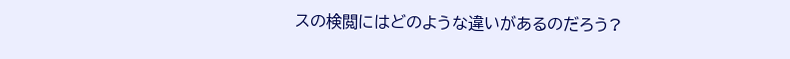スの検閲にはどのような違いがあるのだろう?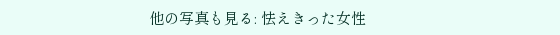他の写真も見る: 怯えきった女性